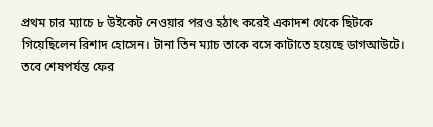প্রথম চার ম্যাচে ৮ উইকেট নেওয়ার পরও হঠাৎ করেই একাদশ থেকে ছিটকে গিয়েছিলেন রিশাদ হোসেন। টানা তিন ম্যাচ তাকে বসে কাটাতে হয়েছে ডাগআউটে। তবে শেষপর্যন্ত ফের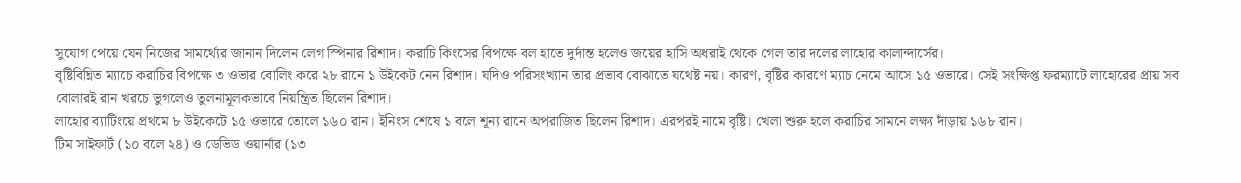সুযোগ পেয়ে যেন নিজের সামর্থ্যের জানান দিলেন লেগ স্পিনার রিশাদ। করাচি কিংসের বিপক্ষে বল হাতে দুর্দান্ত হলেও জয়ের হাসি অধরাই থেকে গেল তার দলের লাহোর কালান্দার্সের।
বৃষ্টিবিঘ্নিত ম্যাচে করাচির বিপক্ষে ৩ ওভার বোলিং করে ২৮ রানে ১ উইকেট নেন রিশাদ। যদিও পরিসংখ্যান তার প্রভাব বোঝাতে যথেষ্ট নয়। কারণ, বৃষ্টির কারণে ম্যাচ নেমে আসে ১৫ ওভারে। সেই সংক্ষিপ্ত ফরম্যাটে লাহোরের প্রায় সব বোলারই রান খরচে ভুগলেও তুলনামূলকভাবে নিয়ন্ত্রিত ছিলেন রিশাদ।
লাহোর ব্যাটিংয়ে প্রথমে ৮ উইকেটে ১৫ ওভারে তোলে ১৬০ রান। ইনিংস শেষে ১ বলে শূন্য রানে অপরাজিত ছিলেন রিশাদ। এরপরই নামে বৃষ্টি। খেলা শুরু হলে করাচির সামনে লক্ষ্য দাঁড়ায় ১৬৮ রান।
টিম সাইফার্ট (১০ বলে ২৪) ও ডেভিড ওয়ার্নার (১৩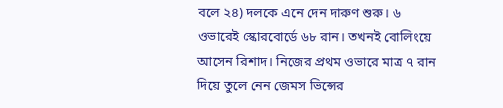বলে ২৪) দলকে এনে দেন দারুণ শুরু। ৬ ওভারেই স্কোরবোর্ডে ৬৮ রান। তখনই বোলিংয়ে আসেন রিশাদ। নিজের প্রথম ওভারে মাত্র ৭ রান দিয়ে তুলে নেন জেমস ভিন্সের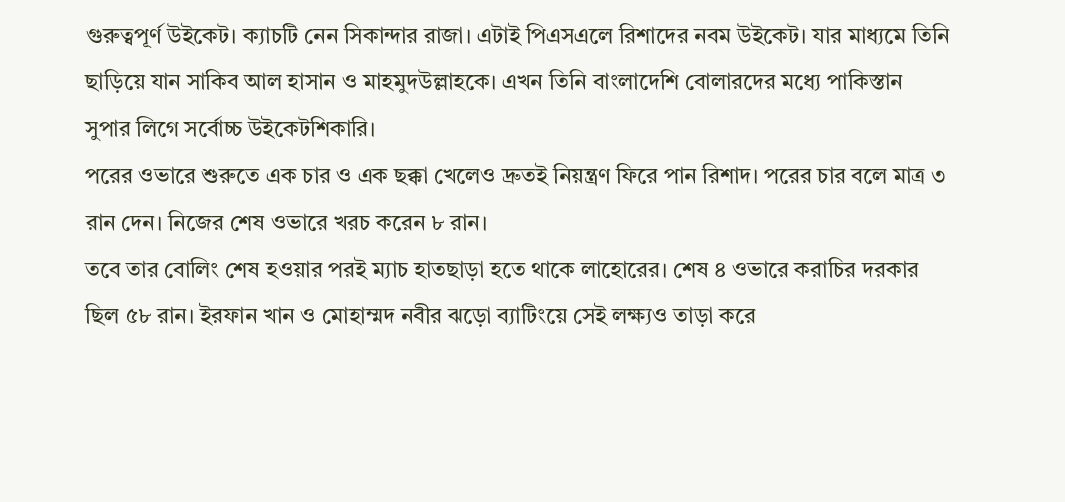গুরুত্বপূর্ণ উইকেট। ক্যাচটি নেন সিকান্দার রাজা। এটাই পিএসএলে রিশাদের নবম উইকেট। যার মাধ্যমে তিনি ছাড়িয়ে যান সাকিব আল হাসান ও মাহমুদউল্লাহকে। এখন তিনি বাংলাদেশি বোলারদের মধ্যে পাকিস্তান সুপার লিগে সর্বোচ্চ উইকেটশিকারি।
পরের ওভারে শুরুতে এক চার ও এক ছক্কা খেলেও দ্রুতই নিয়ন্ত্রণ ফিরে পান রিশাদ। পরের চার বলে মাত্র ৩ রান দেন। নিজের শেষ ওভারে খরচ করেন ৮ রান।
তবে তার বোলিং শেষ হওয়ার পরই ম্যাচ হাতছাড়া হতে থাকে লাহোরের। শেষ ৪ ওভারে করাচির দরকার ছিল ৫৮ রান। ইরফান খান ও মোহাম্মদ নবীর ঝড়ো ব্যাটিংয়ে সেই লক্ষ্যও তাড়া করে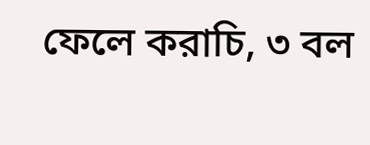ফেলে করাচি, ৩ বল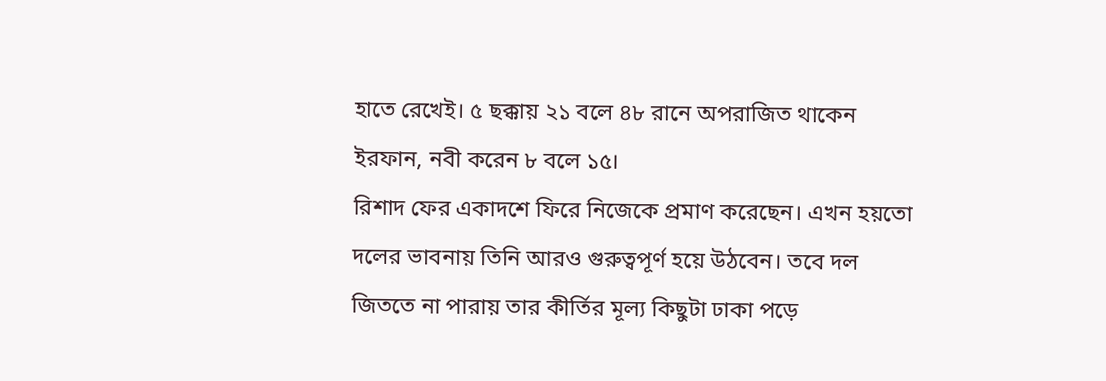হাতে রেখেই। ৫ ছক্কায় ২১ বলে ৪৮ রানে অপরাজিত থাকেন ইরফান, নবী করেন ৮ বলে ১৫।
রিশাদ ফের একাদশে ফিরে নিজেকে প্রমাণ করেছেন। এখন হয়তো দলের ভাবনায় তিনি আরও গুরুত্বপূর্ণ হয়ে উঠবেন। তবে দল জিততে না পারায় তার কীর্তির মূল্য কিছুটা ঢাকা পড়ে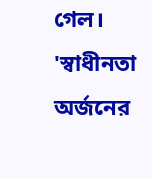গেল।
'স্বাধীনতা অর্জনের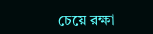চেয়ে রক্ষা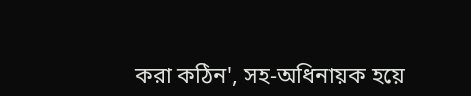করা কঠিন', সহ-অধিনায়ক হয়ে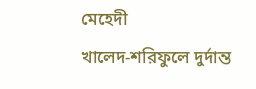মেহেদী
খালেদ-শরিফুলে দুর্দান্ত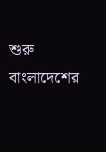শুরু বাংলাদেশের